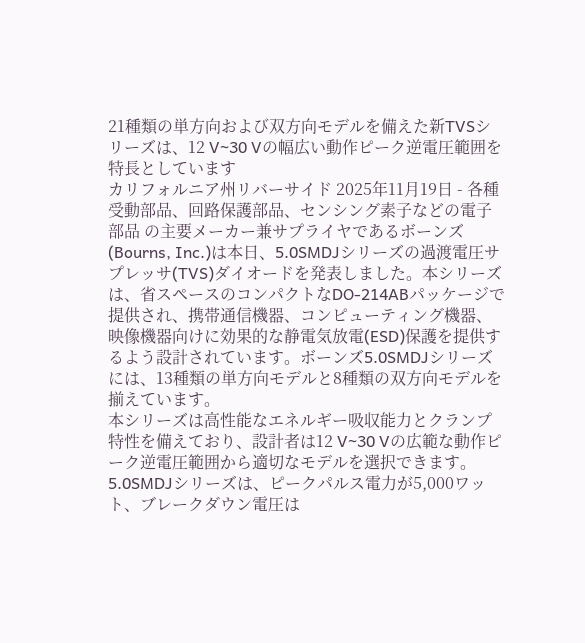21種類の単方向および双方向モデルを備えた新TVSシリーズは、12 V~30 Vの幅広い動作ピーク逆電圧範囲を特長としています
カリフォルニア州リバーサイド 2025年11月19日 - 各種受動部品、回路保護部品、センシング素子などの電子部品 の主要メーカー兼サプライヤであるボーンズ(Bourns, Inc.)は本日、5.0SMDJシリーズの過渡電圧サプレッサ(TVS)ダイオードを発表しました。本シリーズは、省スペースのコンパクトなDO-214ABパッケージで提供され、携帯通信機器、コンピューティング機器、映像機器向けに効果的な静電気放電(ESD)保護を提供するよう設計されています。ボーンズ5.0SMDJシリーズには、13種類の単方向モデルと8種類の双方向モデルを揃えています。
本シリーズは高性能なエネルギー吸収能力とクランプ特性を備えており、設計者は12 V~30 Vの広範な動作ピーク逆電圧範囲から適切なモデルを選択できます。5.0SMDJシリーズは、ピークパルス電力が5,000ワット、ブレークダウン電圧は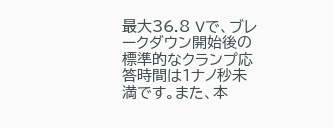最大36.8 Vで、ブレークダウン開始後の標準的なクランプ応答時間は1ナノ秒未満です。また、本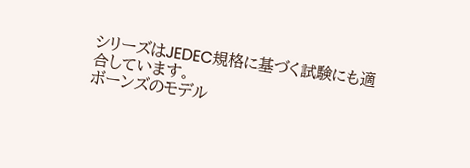シリーズはJEDEC規格に基づく試験にも適合しています。
ボーンズのモデル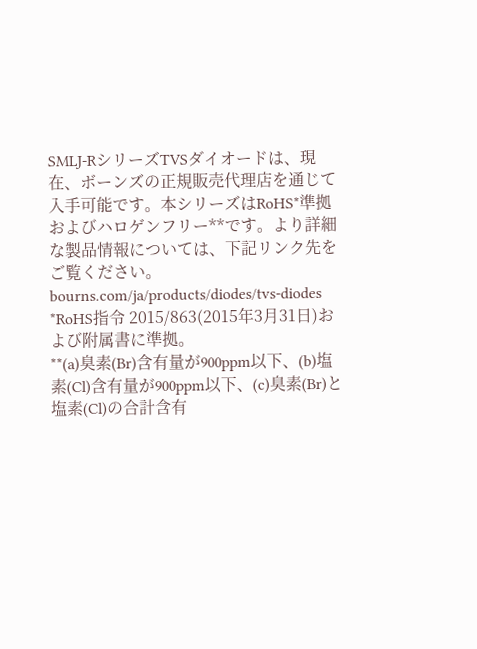SMLJ-RシリーズTVSダイオードは、現在、ボーンズの正規販売代理店を通じて入手可能です。本シリーズはRoHS*準拠およびハロゲンフリー**です。より詳細な製品情報については、下記リンク先をご覧ください。bourns.com/ja/products/diodes/tvs-diodes
*RoHS指令 2015/863(2015年3月31日)および附属書に準拠。
**(a)臭素(Br)含有量が900ppm以下、(b)塩素(Cl)含有量が900ppm以下、(c)臭素(Br)と塩素(Cl)の合計含有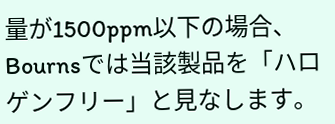量が1500ppm以下の場合、Bournsでは当該製品を「ハロゲンフリー」と見なします。